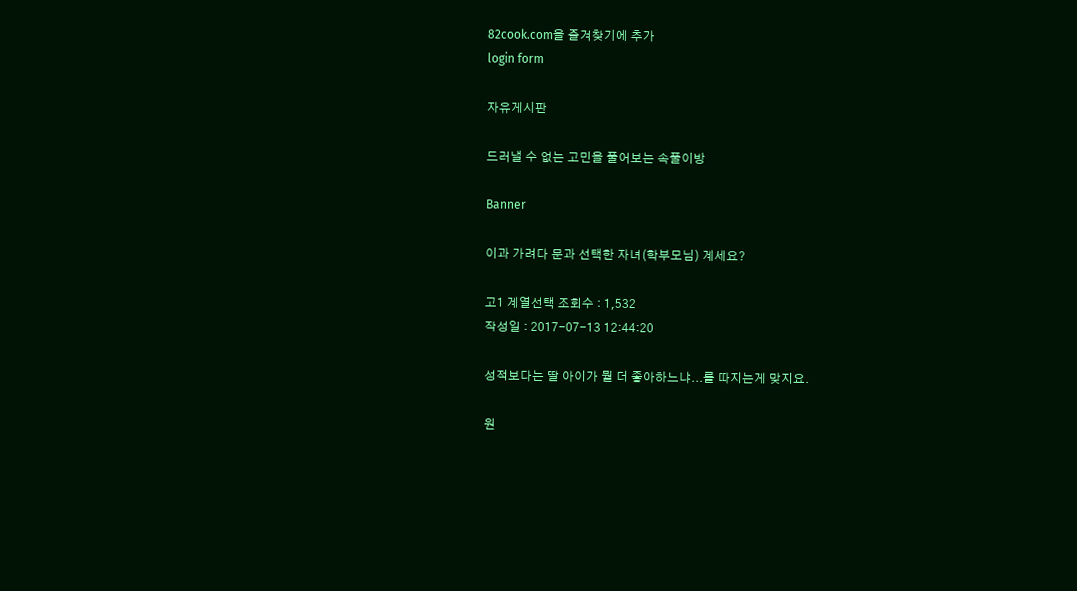82cook.com을 즐겨찾기에 추가
login form

자유게시판

드러낼 수 없는 고민을 풀어보는 속풀이방

Banner

이과 가려다 문과 선택한 자녀(학부모님) 계세요?

고1 계열선택 조회수 : 1,532
작성일 : 2017-07-13 12:44:20

성적보다는 딸 아이가 뭘 더 좋아하느냐...를 따지는게 맞지요.

원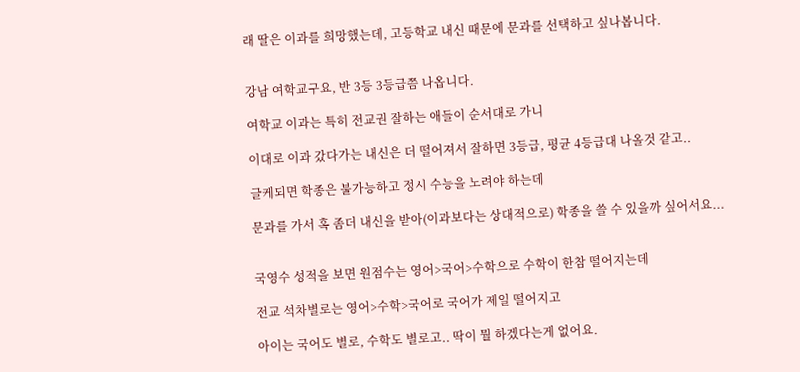래 딸은 이과를 희망했는데, 고등학교 내신 때문에 문과를 선택하고 싶나봅니다.


강남 여학교구요, 반 3등 3등급쯤 나옵니다.

여학교 이과는 특히 전교권 잘하는 애들이 순서대로 가니

이대로 이과 갔다가는 내신은 더 떨어져서 잘하면 3등급, 평균 4등급대 나올것 같고..

글케되면 학종은 불가능하고 정시 수능을 노려야 하는데

문과를 가서 혹 좀더 내신을 받아(이과보다는 상대적으로) 학종을 쓸 수 있을까 싶어서요...


국영수 성적을 보면 원점수는 영어>국어>수학으로 수학이 한참 떨어지는데

전교 석차별로는 영어>수학>국어로 국어가 제일 떨어지고

아이는 국어도 별로, 수학도 별로고.. 딱이 뭘 하겠다는게 없어요.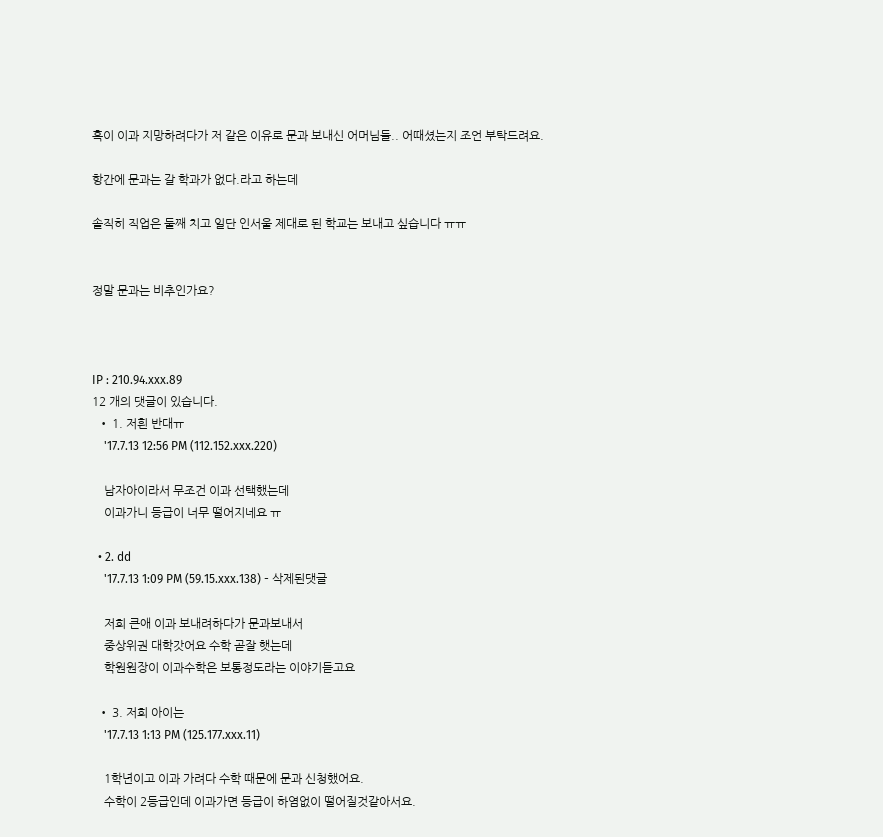혹이 이과 지망하려다가 저 같은 이유로 문과 보내신 어머님들.. 어때셨는지 조언 부탁드려요.

항간에 문과는 갈 학과가 없다.라고 하는데

솔직히 직업은 둘째 치고 일단 인서울 제대로 된 학교는 보내고 싶습니다 ㅠㅠ


정말 문과는 비추인가요?



IP : 210.94.xxx.89
12 개의 댓글이 있습니다.
  • 1. 저흰 반대ㅠ
    '17.7.13 12:56 PM (112.152.xxx.220)

    남자아이라서 무조건 이과 선택했는데
    이과가니 등급이 너무 떨어지네요 ㅠ

  • 2. dd
    '17.7.13 1:09 PM (59.15.xxx.138) - 삭제된댓글

    저희 큰애 이과 보내려하다가 문과보내서
    중상위권 대학갓어요 수학 곧잘 햇는데
    학원원장이 이과수학은 보통정도라는 이야기듣고요

  • 3. 저희 아이는
    '17.7.13 1:13 PM (125.177.xxx.11)

    1학년이고 이과 가려다 수학 때문에 문과 신청했어요.
    수학이 2등급인데 이과가면 등급이 하염없이 떨어질것같아서요.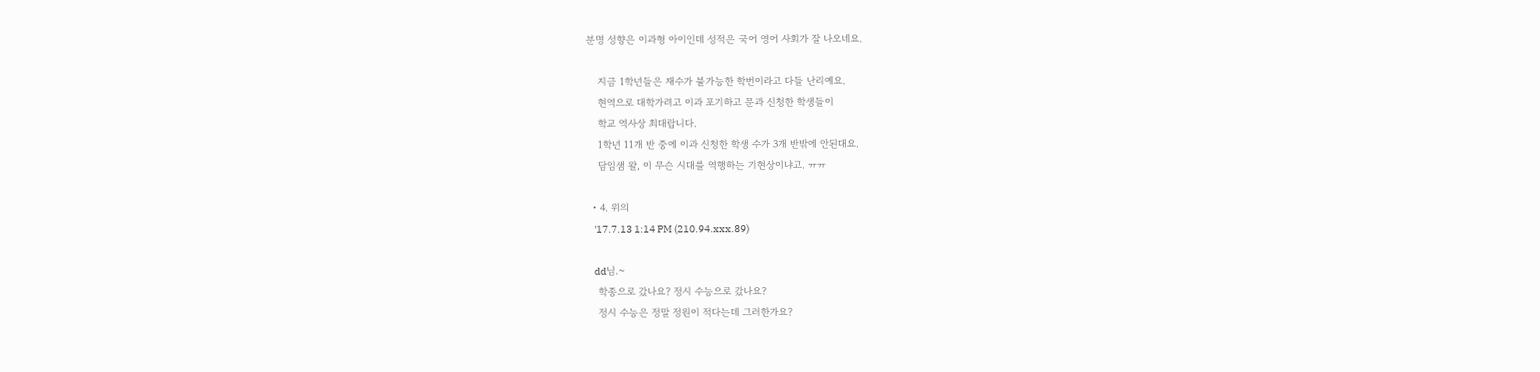분명 성향은 이과형 아이인데 성적은 국어 영어 사회가 잘 나오네요.

    지금 1학년들은 재수가 불가능한 학번이라고 다들 난리예요.
    현역으로 대학가려고 이과 포기하고 문과 신청한 학생들이
    학교 역사상 최대랍니다.
    1학년 11개 반 중에 이과 신청한 학생 수가 3개 반밖에 안된대요.
    담임샘 왈, 이 무슨 시대를 역행하는 기현상이냐고. ㅠㅠ

  • 4. 위의
    '17.7.13 1:14 PM (210.94.xxx.89)

    dd님.~
    학종으로 갔나요? 정시 수능으로 갔나요?
    정시 수능은 정말 정원이 적다는데 그러한가요?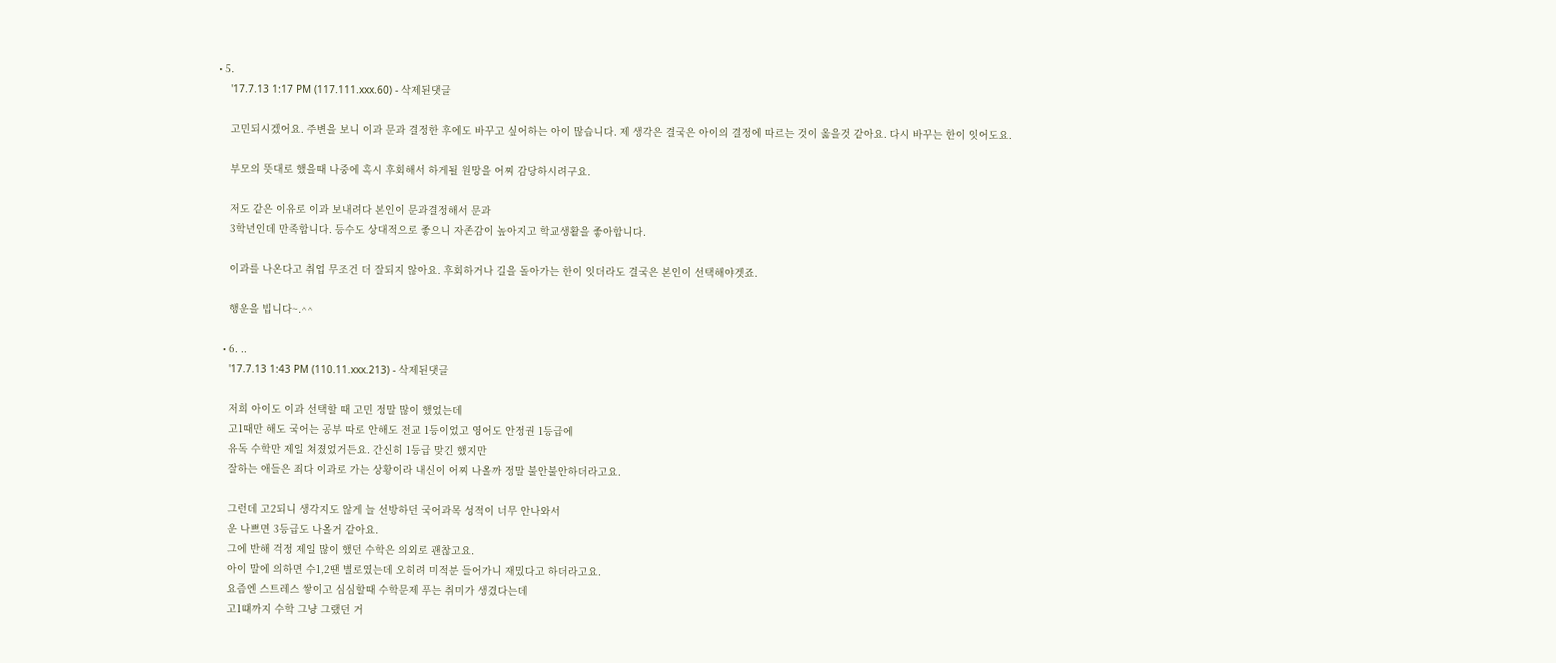• 5.
    '17.7.13 1:17 PM (117.111.xxx.60) - 삭제된댓글

    고민되시겠어요. 주변을 보니 이과 문과 결정한 후에도 바꾸고 싶어하는 아이 많습니다. 제 생각은 결국은 아이의 결정에 따르는 것이 옳을것 같아요. 다시 바꾸는 한이 잇어도요.

    부모의 뜻대로 했을때 나중에 혹시 후회해서 하게될 원망을 어찌 감당하시려구요.

    저도 같은 이유로 이과 보내려다 본인이 문과결정해서 문과
    3학년인데 만족합니다. 등수도 상대적으로 좋으니 자존감이 높아지고 학교생활을 좋아합니다.

    이과를 나온다고 취업 무조건 더 잘되지 않아요. 후회하거나 길을 돌아가는 한이 잇더라도 결국은 본인이 선택해야겟죠.

    행운을 빕니다~.^^

  • 6. ..
    '17.7.13 1:43 PM (110.11.xxx.213) - 삭제된댓글

    저희 아이도 이과 선택할 때 고민 정말 많이 했었는데
    고1때만 해도 국어는 공부 따로 안해도 전교 1등이었고 영어도 안정권 1등급에
    유독 수학만 제일 쳐졌었거든요. 간신히 1등급 맞긴 했지만
    잘하는 애들은 죄다 이과로 가는 상황이라 내신이 어찌 나올까 정말 불안불안하더라고요.

    그런데 고2되니 생각지도 않게 늘 선방하던 국어과목 성적이 너무 안나와서
    운 나쁘면 3등급도 나올거 같아요.
    그에 반해 걱정 제일 많이 했던 수학은 의외로 괜찮고요.
    아이 말에 의하면 수1,2땐 별로였는데 오히려 미적분 들어가니 재밌다고 하더라고요.
    요즘엔 스트레스 쌓이고 심심할때 수학문제 푸는 취미가 생겼다는데
    고1떄까지 수학 그냥 그랬던 거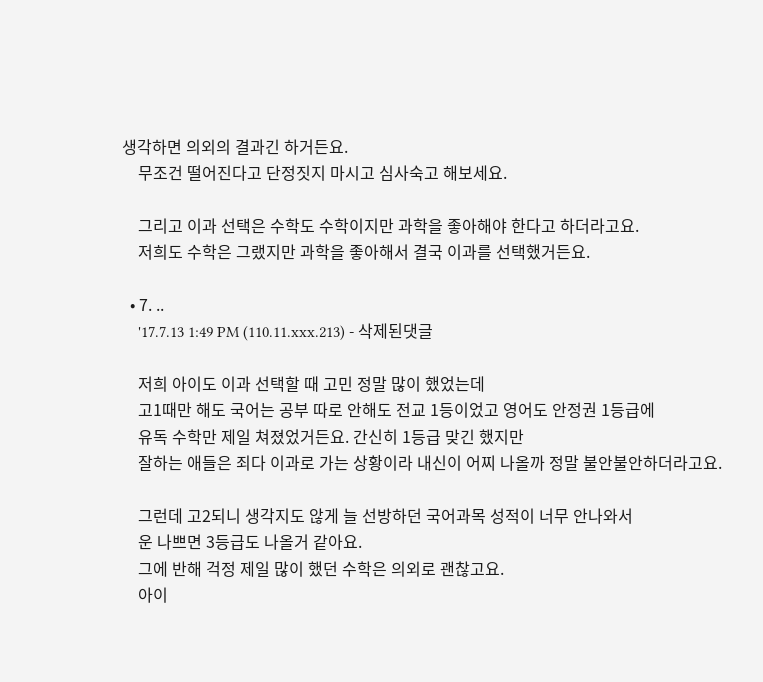생각하면 의외의 결과긴 하거든요.
    무조건 떨어진다고 단정짓지 마시고 심사숙고 해보세요.

    그리고 이과 선택은 수학도 수학이지만 과학을 좋아해야 한다고 하더라고요.
    저희도 수학은 그랬지만 과학을 좋아해서 결국 이과를 선택했거든요.

  • 7. ..
    '17.7.13 1:49 PM (110.11.xxx.213) - 삭제된댓글

    저희 아이도 이과 선택할 때 고민 정말 많이 했었는데
    고1때만 해도 국어는 공부 따로 안해도 전교 1등이었고 영어도 안정권 1등급에
    유독 수학만 제일 쳐졌었거든요. 간신히 1등급 맞긴 했지만
    잘하는 애들은 죄다 이과로 가는 상황이라 내신이 어찌 나올까 정말 불안불안하더라고요.

    그런데 고2되니 생각지도 않게 늘 선방하던 국어과목 성적이 너무 안나와서
    운 나쁘면 3등급도 나올거 같아요.
    그에 반해 걱정 제일 많이 했던 수학은 의외로 괜찮고요.
    아이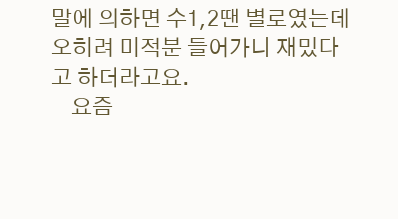말에 의하면 수1,2땐 별로였는데 오히려 미적분 들어가니 재밌다고 하더라고요.
    요즘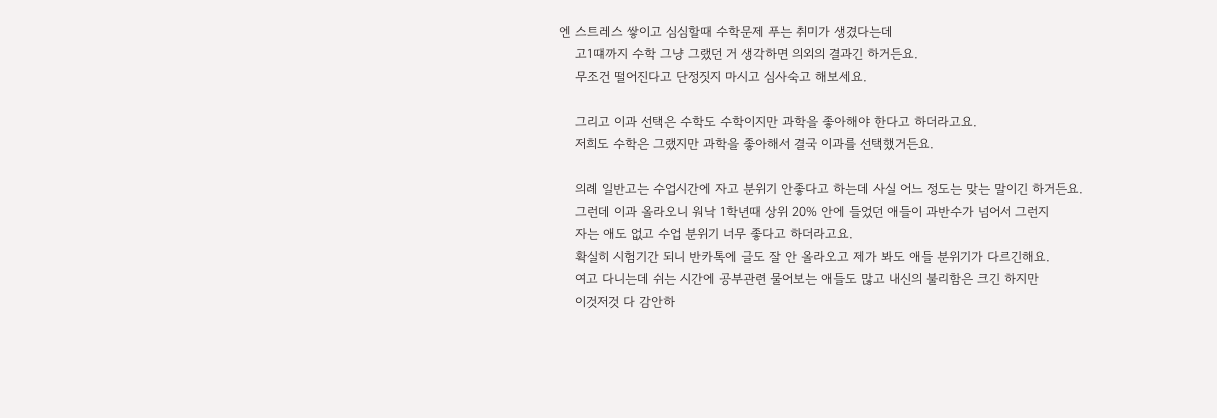엔 스트레스 쌓이고 심심할때 수학문제 푸는 취미가 생겼다는데
    고1떄까지 수학 그냥 그랬던 거 생각하면 의외의 결과긴 하거든요.
    무조건 떨어진다고 단정짓지 마시고 심사숙고 해보세요.

    그리고 이과 선택은 수학도 수학이지만 과학을 좋아해야 한다고 하더라고요.
    저희도 수학은 그랬지만 과학을 좋아해서 결국 이과를 선택했거든요.

    의례 일반고는 수업시간에 자고 분위기 안좋다고 하는데 사실 어느 정도는 맞는 말이긴 하거든요.
    그런데 이과 올라오니 워낙 1학년때 상위 20% 안에 들었던 애들이 과반수가 넘어서 그런지
    자는 애도 없고 수업 분위기 너무 좋다고 하더라고요.
    확실히 시험기간 되니 반카톡에 글도 잘 안 올라오고 제가 봐도 애들 분위기가 다르긴해요.
    여고 다니는데 쉬는 시간에 공부관련 물어보는 애들도 많고 내신의 불리함은 크긴 하지만
    이것저것 다 감안하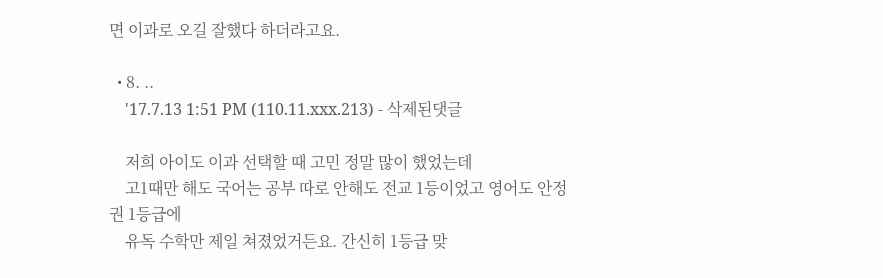면 이과로 오길 잘했다 하더라고요.

  • 8. ..
    '17.7.13 1:51 PM (110.11.xxx.213) - 삭제된댓글

    저희 아이도 이과 선택할 때 고민 정말 많이 했었는데
    고1때만 해도 국어는 공부 따로 안해도 전교 1등이었고 영어도 안정권 1등급에
    유독 수학만 제일 쳐졌었거든요. 간신히 1등급 맞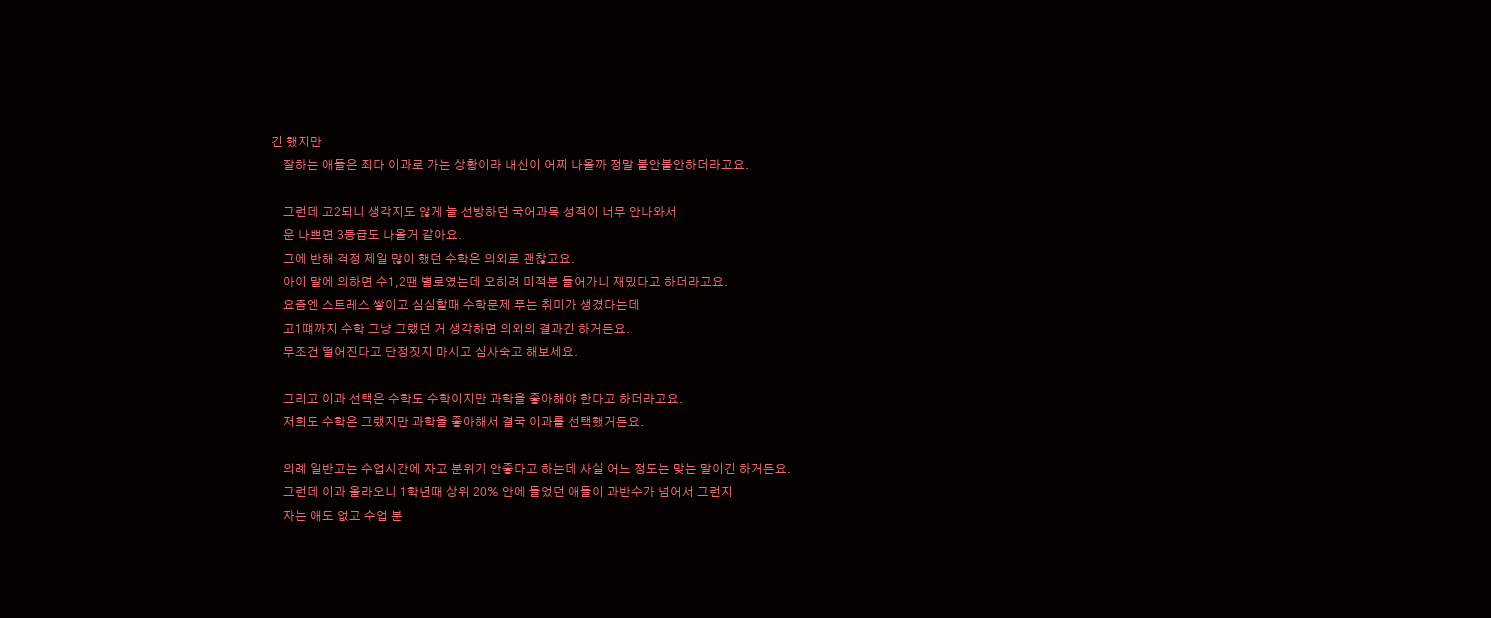긴 했지만
    잘하는 애들은 죄다 이과로 가는 상황이라 내신이 어찌 나올까 정말 불안불안하더라고요.

    그런데 고2되니 생각지도 않게 늘 선방하던 국어과목 성적이 너무 안나와서
    운 나쁘면 3등급도 나올거 같아요.
    그에 반해 걱정 제일 많이 했던 수학은 의외로 괜찮고요.
    아이 말에 의하면 수1,2땐 별로였는데 오히려 미적분 들어가니 재밌다고 하더라고요.
    요즘엔 스트레스 쌓이고 심심할때 수학문제 푸는 취미가 생겼다는데
    고1떄까지 수학 그냥 그랬던 거 생각하면 의외의 결과긴 하거든요.
    무조건 떨어진다고 단정짓지 마시고 심사숙고 해보세요.

    그리고 이과 선택은 수학도 수학이지만 과학을 좋아해야 한다고 하더라고요.
    저희도 수학은 그랬지만 과학을 좋아해서 결국 이과를 선택했거든요.

    의례 일반고는 수업시간에 자고 분위기 안좋다고 하는데 사실 어느 정도는 맞는 말이긴 하거든요.
    그런데 이과 올라오니 1학년때 상위 20% 안에 들었던 애들이 과반수가 넘어서 그런지
    자는 애도 없고 수업 분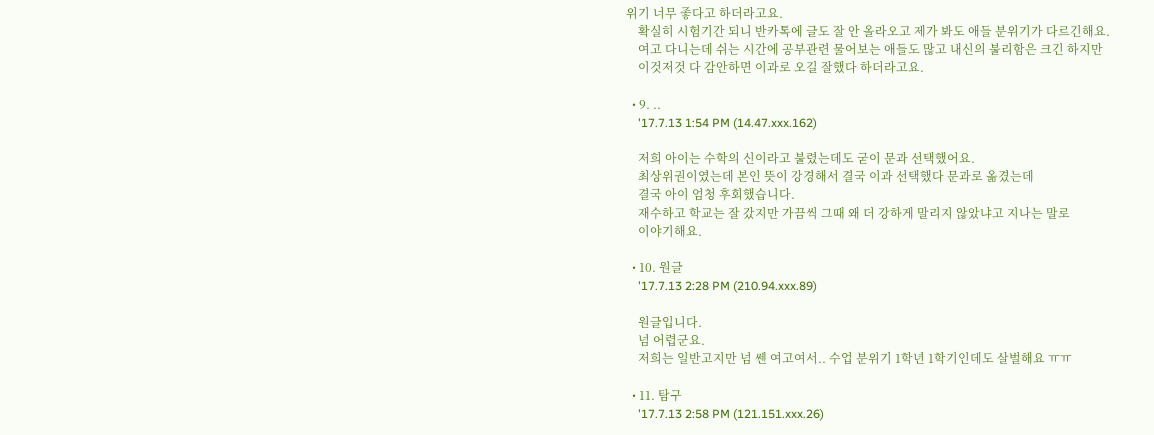위기 너무 좋다고 하더라고요.
    확실히 시험기간 되니 반카톡에 글도 잘 안 올라오고 제가 봐도 애들 분위기가 다르긴해요.
    여고 다니는데 쉬는 시간에 공부관련 물어보는 애들도 많고 내신의 불리함은 크긴 하지만
    이것저것 다 감안하면 이과로 오길 잘했다 하더라고요.

  • 9. ..
    '17.7.13 1:54 PM (14.47.xxx.162)

    저희 아이는 수학의 신이라고 불렸는데도 굳이 문과 선택했어요.
    최상위권이였는데 본인 뜻이 강경해서 결국 이과 선택했다 문과로 옮겼는데
    결국 아이 엄청 후회했습니다.
    재수하고 학교는 잘 갔지만 가끔씩 그때 왜 더 강하게 말리지 않았냐고 지나는 말로
    이야기해요.

  • 10. 원글
    '17.7.13 2:28 PM (210.94.xxx.89)

    원글입니다.
    넘 어렵군요.
    저희는 일반고지만 넘 쎈 여고여서.. 수업 분위기 1학년 1학기인데도 살벌해요 ㅠㅠ

  • 11. 탐구
    '17.7.13 2:58 PM (121.151.xxx.26)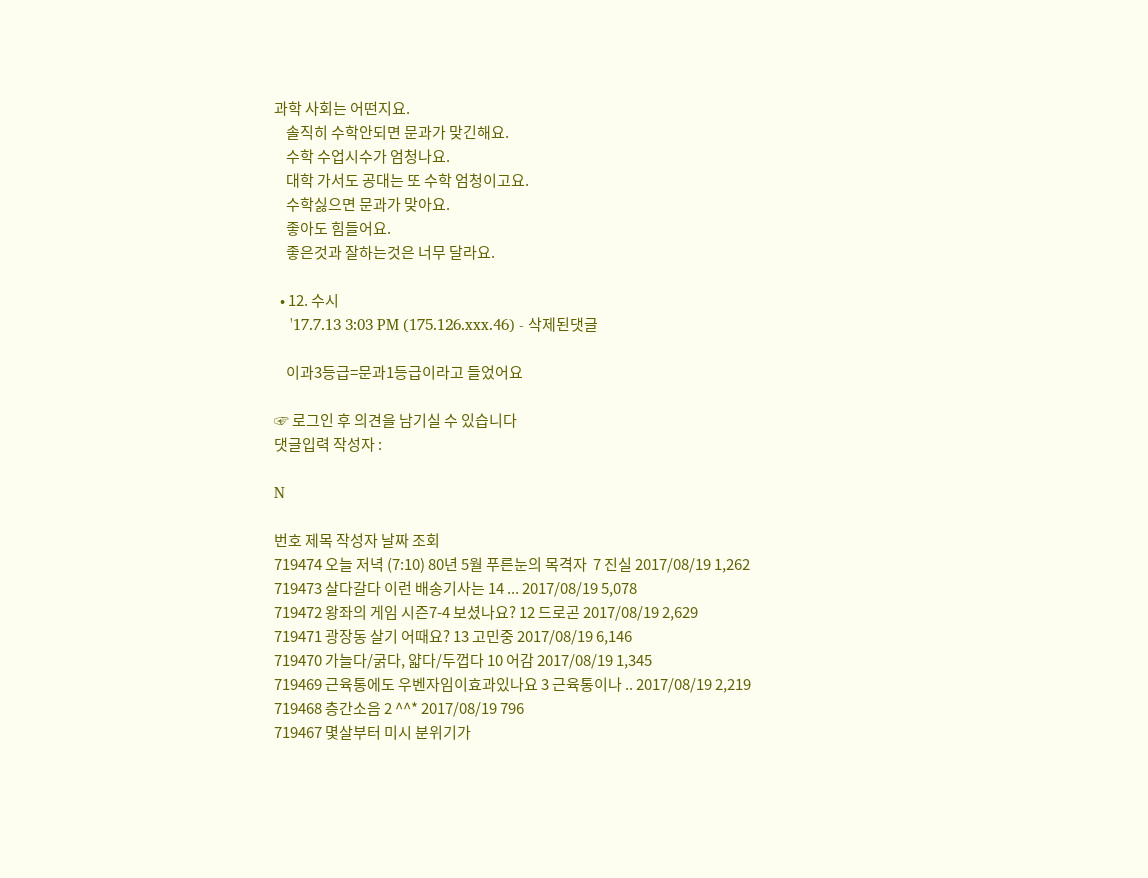과학 사회는 어떤지요.
    솔직히 수학안되면 문과가 맞긴해요.
    수학 수업시수가 엄청나요.
    대학 가서도 공대는 또 수학 엄청이고요.
    수학싫으면 문과가 맞아요.
    좋아도 힘들어요.
    좋은것과 잘하는것은 너무 달라요.

  • 12. 수시
    '17.7.13 3:03 PM (175.126.xxx.46) - 삭제된댓글

    이과3등급=문과1등급이라고 들었어요

☞ 로그인 후 의견을 남기실 수 있습니다
댓글입력 작성자 :

N

번호 제목 작성자 날짜 조회
719474 오늘 저녁 (7:10) 80년 5월 푸른눈의 목격자  7 진실 2017/08/19 1,262
719473 살다갈다 이런 배송기사는 14 ... 2017/08/19 5,078
719472 왕좌의 게임 시즌7-4 보셨나요? 12 드로곤 2017/08/19 2,629
719471 광장동 살기 어때요? 13 고민중 2017/08/19 6,146
719470 가늘다/굵다, 얇다/두껍다 10 어감 2017/08/19 1,345
719469 근육통에도 우벤자임이효과있나요 3 근육통이나 .. 2017/08/19 2,219
719468 층간소음 2 ^^* 2017/08/19 796
719467 몇살부터 미시 분위기가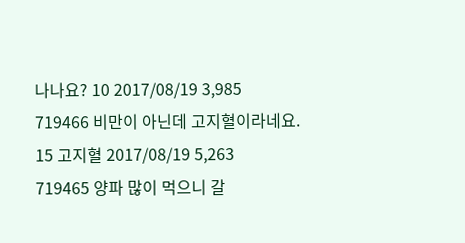나나요? 10 2017/08/19 3,985
719466 비만이 아닌데 고지혈이라네요. 15 고지혈 2017/08/19 5,263
719465 양파 많이 먹으니 갈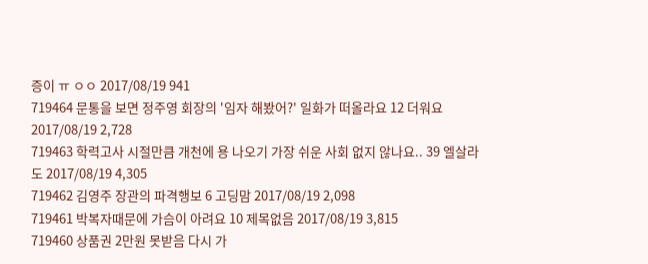증이 ㅠ ㅇㅇ 2017/08/19 941
719464 문통을 보면 정주영 회장의 '임자 해봤어?' 일화가 떠올라요 12 더워요 2017/08/19 2,728
719463 학력고사 시절만큼 개천에 용 나오기 가장 쉬운 사회 없지 않나요.. 39 엘살라도 2017/08/19 4,305
719462 김영주 장관의 파격행보 6 고딩맘 2017/08/19 2,098
719461 박복자때문에 가슴이 아려요 10 제목없음 2017/08/19 3,815
719460 상품권 2만원 못받음 다시 가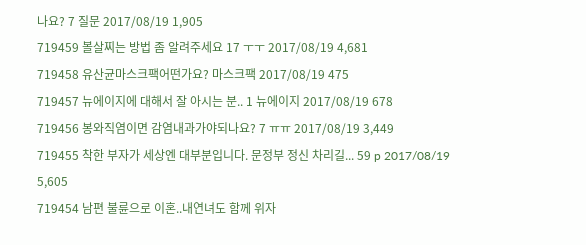나요? 7 질문 2017/08/19 1,905
719459 볼살찌는 방법 좀 알려주세요 17 ㅜㅜ 2017/08/19 4,681
719458 유산균마스크팩어떤가요? 마스크팩 2017/08/19 475
719457 뉴에이지에 대해서 잘 아시는 분.. 1 뉴에이지 2017/08/19 678
719456 봉와직염이면 감염내과가야되나요? 7 ㅠㅠ 2017/08/19 3,449
719455 착한 부자가 세상엔 대부분입니다. 문정부 정신 차리길... 59 p 2017/08/19 5,605
719454 남편 불륜으로 이혼..내연녀도 함께 위자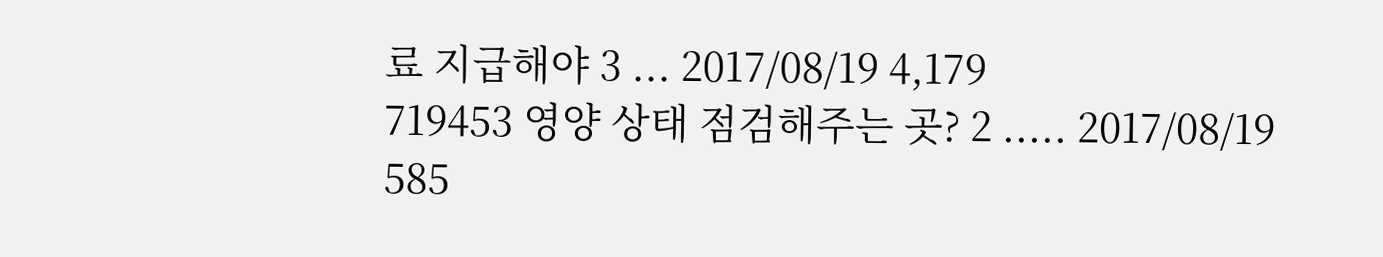료 지급해야 3 ... 2017/08/19 4,179
719453 영양 상태 점검해주는 곳? 2 ..... 2017/08/19 585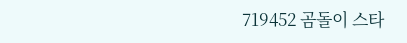719452 곰돌이 스타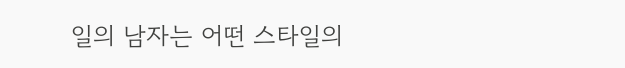일의 남자는 어떤 스타일의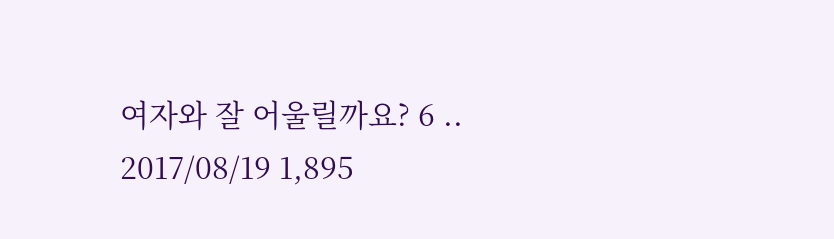여자와 잘 어울릴까요? 6 .. 2017/08/19 1,895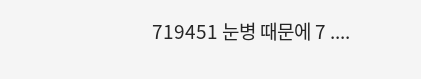719451 눈병 때문에 7 ....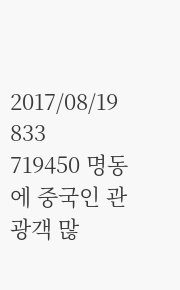2017/08/19 833
719450 명동에 중국인 관광객 많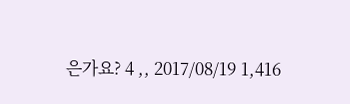은가요? 4 ,, 2017/08/19 1,416